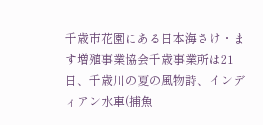千歳市花園にある日本海さけ・ます増殖事業協会千歳事業所は21日、千歳川の夏の風物詩、インディアン水車(捕魚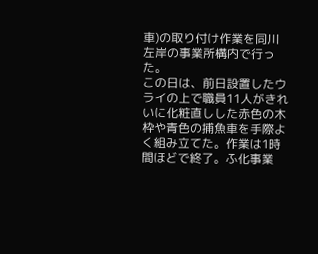車)の取り付け作業を同川左岸の事業所構内で行った。
この日は、前日設置したウライの上で職員11人がきれいに化粧直しした赤色の木枠や青色の捕魚車を手際よく組み立てた。作業は1時間ほどで終了。ふ化事業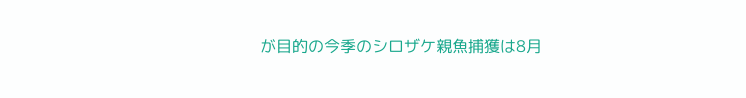が目的の今季のシロザケ親魚捕獲は8月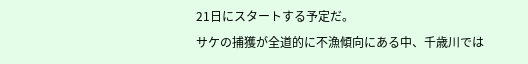21日にスタートする予定だ。
サケの捕獲が全道的に不漁傾向にある中、千歳川では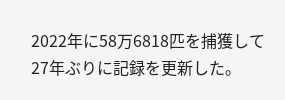2022年に58万6818匹を捕獲して27年ぶりに記録を更新した。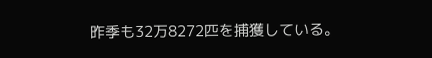昨季も32万8272匹を捕獲している。